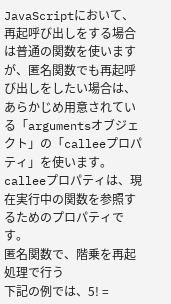JavaScriptにおいて、再起呼び出しをする場合は普通の関数を使いますが、匿名関数でも再起呼び出しをしたい場合は、あらかじめ用意されている「argumentsオブジェクト」の「calleeプロパティ」を使います。
calleeプロパティは、現在実行中の関数を参照するためのプロパティです。
匿名関数で、階乗を再起処理で行う
下記の例では、5! =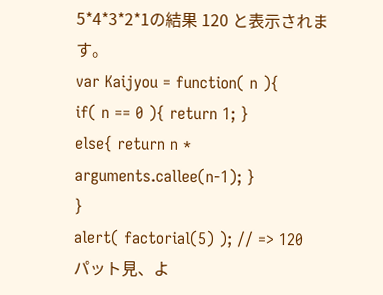5*4*3*2*1の結果 120 と表示されます。
var Kaijyou = function( n ){
if( n == 0 ){ return 1; }
else{ return n * arguments.callee(n-1); }
}
alert( factorial(5) ); // => 120
パット見、よ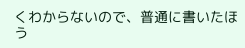くわからないので、普通に書いたほう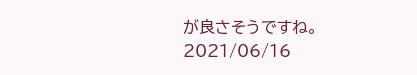が良さそうですね。
2021/06/16